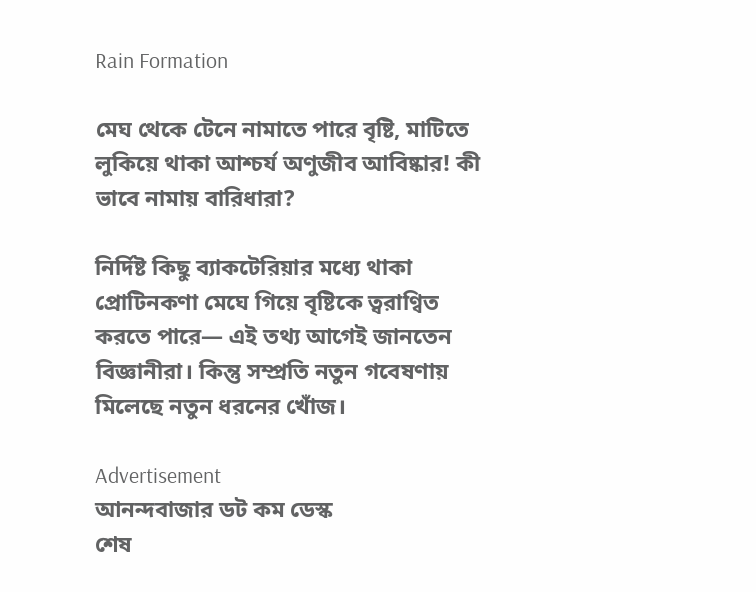Rain Formation

মেঘ থেকে টেনে নামাতে পারে বৃষ্টি, মাটিতে লুকিয়ে থাকা আশ্চর্য অণুজীব আবিষ্কার! কী ভাবে নামায় বারিধারা?

নির্দিষ্ট কিছু ব্যাকটেরিয়ার মধ্যে থাকা প্রোটিনকণা মেঘে গিয়ে বৃষ্টিকে ত্বরাণ্বিত করতে পারে— এই তথ্য আগেই জানতেন বিজ্ঞানীরা। কিন্তু সম্প্রতি নতুন গবেষণায় মিলেছে নতুন ধরনের খোঁজ।

Advertisement
আনন্দবাজার ডট কম ডেস্ক
শেষ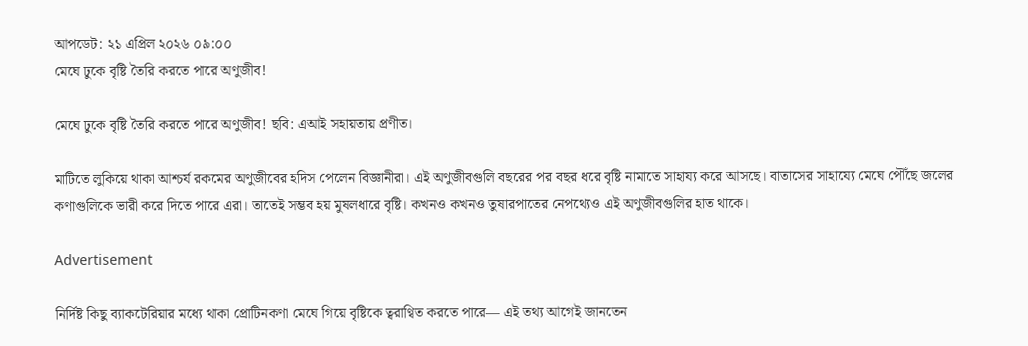আপডেট: ২১ এপ্রিল ২০২৬ ০৯:০০
মেঘে ঢুকে বৃষ্টি তৈরি করতে পারে অণুজীব!

মেঘে ঢুকে বৃষ্টি তৈরি করতে পারে অণুজীব! ছবি: এআই সহায়তায় প্রণীত।

মাটিতে লুকিয়ে থাকা আশ্চর্য রকমের অণুজীবের হদিস পেলেন বিজ্ঞানীরা। এই অণুজীবগুলি বছরের পর বছর ধরে বৃষ্টি নামাতে সাহায্য করে আসছে। বাতাসের সাহায্যে মেঘে পৌঁছে জলের কণাগুলিকে ভারী করে দিতে পারে এরা। তাতেই সম্ভব হয় মুষলধারে বৃষ্টি। কখনও কখনও তুষারপাতের নেপথ্যেও এই অণুজীবগুলির হাত থাকে।

Advertisement

নির্দিষ্ট কিছু ব্যাকটেরিয়ার মধ্যে থাকা প্রোটিনকণা মেঘে গিয়ে বৃষ্টিকে ত্বরাণ্বিত করতে পারে— এই তথ্য আগেই জানতেন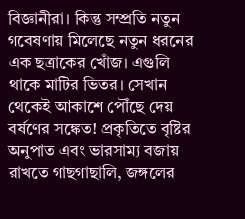বিজ্ঞানীরা। কিন্তু সম্প্রতি নতুন গবেষণায় মিলেছে নতুন ধরনের এক ছত্রাকের খোঁজ। এগুলি থাকে মাটির ভিতর। সেখান থেকেই আকাশে পৌঁছে দেয় বর্ষণের সঙ্কেত! প্রকৃতিতে বৃষ্টির অনুপাত এবং ভারসাম্য বজায় রাখতে গাছগাছালি, জঙ্গলের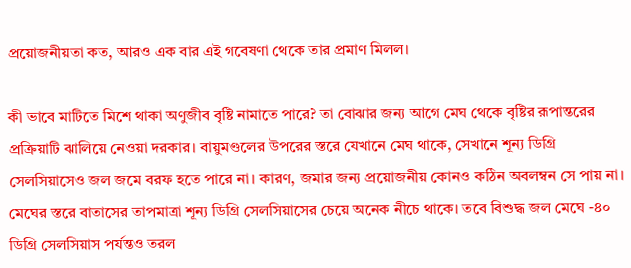প্রয়োজনীয়তা কত, আরও এক বার এই গবেষণা থেকে তার প্রমাণ মিলল।

কী ভাবে মাটিতে মিশে থাকা অণুজীব বৃষ্টি নামাতে পারে? তা বোঝার জন্য আগে মেঘ থেকে বৃষ্টির রূপান্তরের প্রক্রিয়াটি ঝালিয়ে নেওয়া দরকার। বায়ুমণ্ডলের উপরের স্তরে যেখানে মেঘ থাকে, সেখানে শূন্য ডিগ্রি সেলসিয়াসেও জল জমে বরফ হতে পারে না। কারণ, জমার জন্য প্রয়োজনীয় কোনও কঠিন অবলম্বন সে পায় না। মেঘের স্তরে বাতাসের তাপমাত্রা শূন্য ডিগ্রি সেলসিয়াসের চেয়ে অনেক নীচে থাকে। তবে বিশুদ্ধ জল মেঘে -৪০ ডিগ্রি সেলসিয়াস পর্যন্তও তরল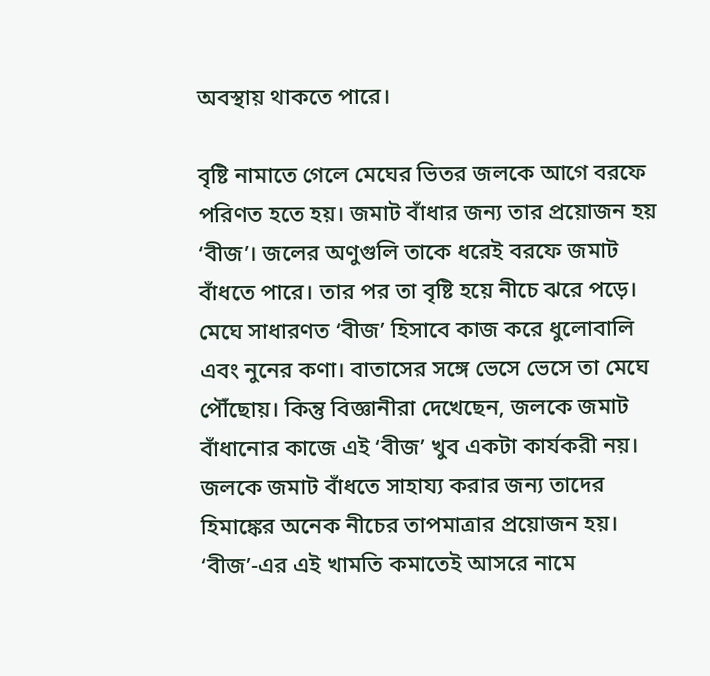অবস্থায় থাকতে পারে।

বৃষ্টি নামাতে গেলে মেঘের ভিতর জলকে আগে বরফে পরিণত হতে হয়। জমাট বাঁধার জন্য তার প্রয়োজন হয় ‘বীজ’। জলের অণুগুলি তাকে ধরেই বরফে জমাট বাঁধতে পারে। তার পর তা বৃষ্টি হয়ে নীচে ঝরে পড়ে। মেঘে সাধারণত ‘বীজ’ হিসাবে কাজ করে ধুলোবালি এবং নুনের কণা। বাতাসের সঙ্গে ভেসে ভেসে তা মেঘে পৌঁছোয়। কিন্তু বিজ্ঞানীরা দেখেছেন, জলকে জমাট বাঁধানোর কাজে এই ‘বীজ’ খুব একটা কার্যকরী নয়। জলকে জমাট বাঁধতে সাহায্য করার জন্য তাদের হিমাঙ্কের অনেক নীচের তাপমাত্রার প্রয়োজন হয়। ‘বীজ’-এর এই খামতি কমাতেই আসরে নামে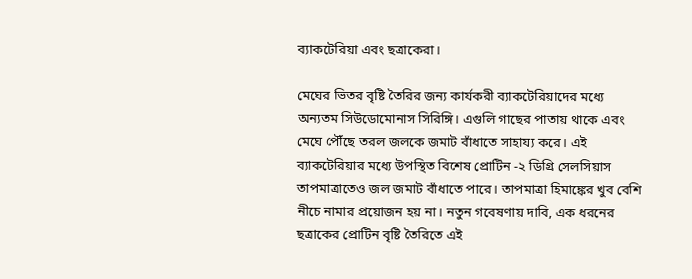ব্যাকটেরিয়া এবং ছত্রাকেরা।

মেঘের ভিতর বৃষ্টি তৈরির জন্য কার্যকরী ব্যাকটেরিয়াদের মধ্যে অন্যতম সিউডোমোনাস সিরিঙ্গি। এগুলি গাছের পাতায় থাকে এবং মেঘে পৌঁছে তরল জলকে জমাট বাঁধাতে সাহায্য করে। এই ব্যাকটেরিয়ার মধ্যে উপস্থিত বিশেষ প্রোটিন -২ ডিগ্রি সেলসিয়াস তাপমাত্রাতেও জল জমাট বাঁধাতে পারে। তাপমাত্রা হিমাঙ্কের খুব বেশি নীচে নামার প্রয়োজন হয় না। নতুন গবেষণায় দাবি, এক ধরনের ছত্রাকের প্রোটিন বৃষ্টি তৈরিতে এই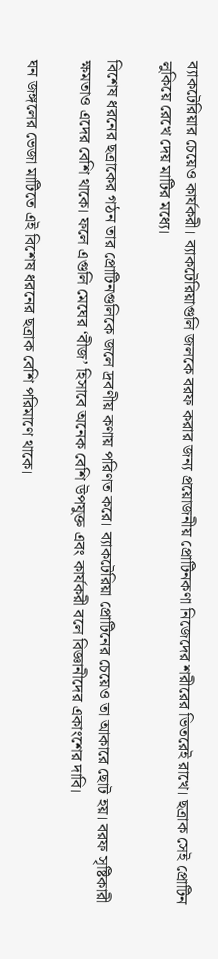ব্যাকটেরিয়ার চেয়েও কার্যকরী। ব্যাকটেরিয়াগুলি জলকে বরফ করার জন্য প্রয়োজনীয় প্রোটিনকণা নিজেদের শরীরের ভিতরেই রাখে। ছত্রাক সেই প্রোটিন লুকিয়ে রেখে দেয় মাটির মধ্যে।

বিশেষ ধরনের ছত্রাকের গঠন তার প্রোটিনগুলিকে জলে দ্রবণীয় কণায় পরিণত করে। ব্যাকটেরিয়া প্রোটিনের চেয়েও তা আকারে ছোট হয়। বরফ সৃষ্টিকারী ক্ষমতাও এদের বেশি থাকে। ফলে এগুলি মেঘের ‘বীজ’ হিসাবে অনেক বেশি উপযুক্ত এবং কার্যকরী বলে বিজ্ঞানীদের একাংশের দাবি।

ঘন জঙ্গলের ভেজা মাটিতে এই বিশেষ ধরনের ছত্রাক বেশি পরিমাণে থাকে।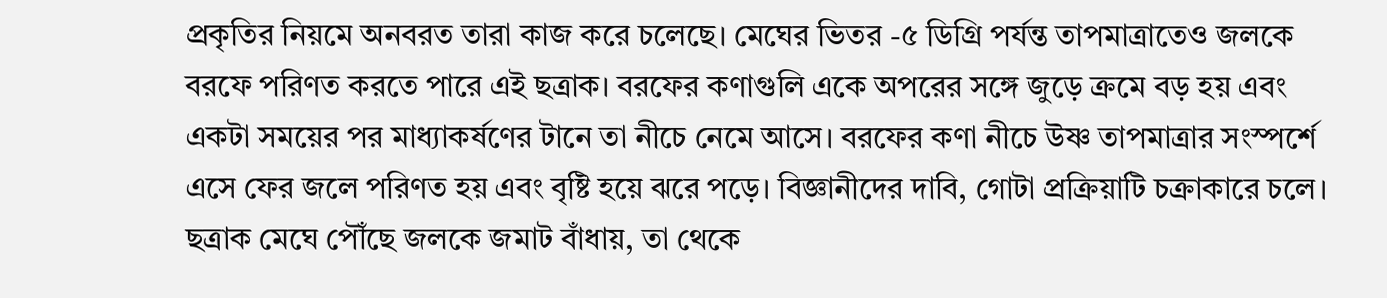প্রকৃতির নিয়মে অনবরত তারা কাজ করে চলেছে। মেঘের ভিতর -৫ ডিগ্রি পর্যন্ত তাপমাত্রাতেও জলকে বরফে পরিণত করতে পারে এই ছত্রাক। বরফের কণাগুলি একে অপরের সঙ্গে জুড়ে ক্রমে বড় হয় এবং একটা সময়ের পর মাধ্যাকর্ষণের টানে তা নীচে নেমে আসে। বরফের কণা নীচে উষ্ণ তাপমাত্রার সংস্পর্শে এসে ফের জলে পরিণত হয় এবং বৃষ্টি হয়ে ঝরে পড়ে। বিজ্ঞানীদের দাবি, গোটা প্রক্রিয়াটি চক্রাকারে চলে। ছত্রাক মেঘে পৌঁছে জলকে জমাট বাঁধায়, তা থেকে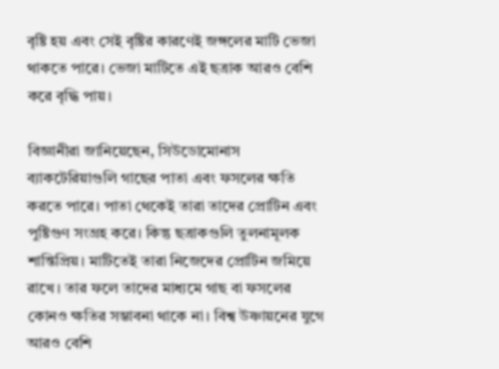বৃষ্টি হয় এবং সেই বৃষ্টির কারণেই জঙ্গলের মাটি ভেজা থাকতে পারে। ভেজা মাটিতে এই ছত্রাক আরও বেশি করে বৃদ্ধি পায়।

বিজ্ঞানীরা জানিয়েছেন, সিউডোমোনাস ব্যাকটেরিয়াগুলি গাছের পাতা এবং ফসলের ক্ষতি করতে পারে। পাতা থেকেই তারা তাদের প্রোটিন এবং পুষ্টিগুণ সংগ্রহ করে। কিন্তু ছত্রাকগুলি তুলনামূলক শান্তিপ্রিয়। মাটিতেই তারা নিজেদের প্রোটিন জমিয়ে রাখে। তার ফলে তাদের মাধ্যমে গাছ বা ফসলের কোনও ক্ষতির সম্ভাবনা থাকে না। বিশ্ব উষ্ণায়নের যুগে আরও বেশি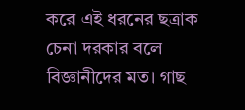করে এই ধরনের ছত্রাক চেনা দরকার বলে বিজ্ঞানীদের মত। গাছ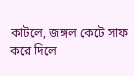কাটলে, জঙ্গল কেটে সাফ করে দিলে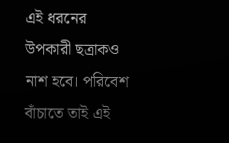এই ধরনের উপকারী ছত্রাকও নাশ হবে। পরিবেশ বাঁচাতে তাই এই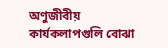অণুজীবীয় কার্যকলাপগুলি বোঝা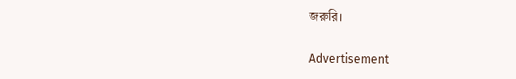জরুরি।

Advertisement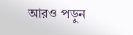আরও পড়ুন